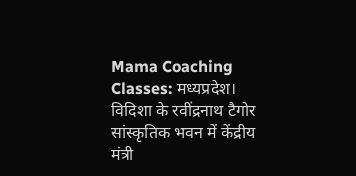Mama Coaching Classes: मध्यप्रदेश। विदिशा के रवींद्रनाथ टैगोर सांस्कृतिक भवन में केंद्रीय मंत्री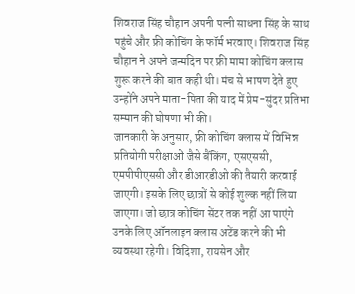शिवराज सिंह चौहान अपनी पत्नी साधना सिंह के साथ पहुंचे और फ्री कोचिंग के फॉर्म भरवाए। शिवराज सिंह चौहान ने अपने जन्मदिन पर फ्री मामा कोचिंग क्लास शुरू करने की बात कही थी। मंच से भाषण देते हुए उन्होंने अपने माता-पिता की याद में प्रेम-सुंदर प्रतिभा सम्मान की घोषणा भी की।
जानकारी के अनुसार, फ्री कोचिंग क्लास में विभिन्न प्रतियोगी परीक्षाओं जैसे बैंकिंग, एसएससी, एमपीपीएससी और डीआरडीओ की तैयारी करवाई जाएगी। इसके लिए छात्रों से कोई शुल्क नहीं लिया जाएगा। जो छात्र कोचिंग सेंटर तक नहीं आ पाएंगे उनके लिए ऑनलाइन क्लास अटेंड करने की भी व्यवस्था रहेगी। विदिशा, रायसेन और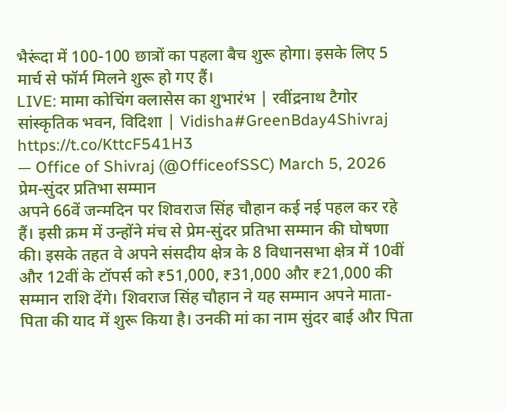भैरूंदा में 100-100 छात्रों का पहला बैच शुरू होगा। इसके लिए 5 मार्च से फॉर्म मिलने शुरू हो गए हैं।
LIVE: मामा कोचिंग क्लासेस का शुभारंभ | रवींद्रनाथ टैगोर सांस्कृतिक भवन, विदिशा | Vidisha#GreenBday4Shivraj https://t.co/KttcF541H3
— Office of Shivraj (@OfficeofSSC) March 5, 2026
प्रेम-सुंदर प्रतिभा सम्मान
अपने 66वें जन्मदिन पर शिवराज सिंह चौहान कई नई पहल कर रहे हैं। इसी क्रम में उन्होंने मंच से प्रेम-सुंदर प्रतिभा सम्मान की घोषणा की। इसके तहत वे अपने संसदीय क्षेत्र के 8 विधानसभा क्षेत्र में 10वीं और 12वीं के टॉपर्स को ₹51,000, ₹31,000 और ₹21,000 की सम्मान राशि देंगे। शिवराज सिंह चौहान ने यह सम्मान अपने माता-पिता की याद में शुरू किया है। उनकी मां का नाम सुंदर बाई और पिता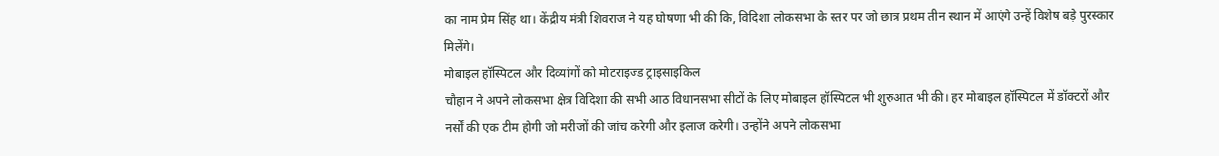का नाम प्रेम सिंह था। केंद्रीय मंत्री शिवराज ने यह घोषणा भी की कि, विदिशा लोकसभा के स्तर पर जो छात्र प्रथम तीन स्थान में आएंगे उन्हें विशेष बड़े पुरस्कार मिलेंगे।
मोबाइल हॉस्पिटल और दिव्यांगों को मोटराइज्ड ट्राइसाइकिल
चौहान ने अपने लोकसभा क्षेत्र विदिशा की सभी आठ विधानसभा सीटों के लिए मोबाइल हॉस्पिटल भी शुरुआत भी की। हर मोबाइल हॉस्पिटल में डॉक्टरों और नर्सों की एक टीम होगी जो मरीजों की जांच करेगी और इलाज करेगी। उन्होंने अपने लोकसभा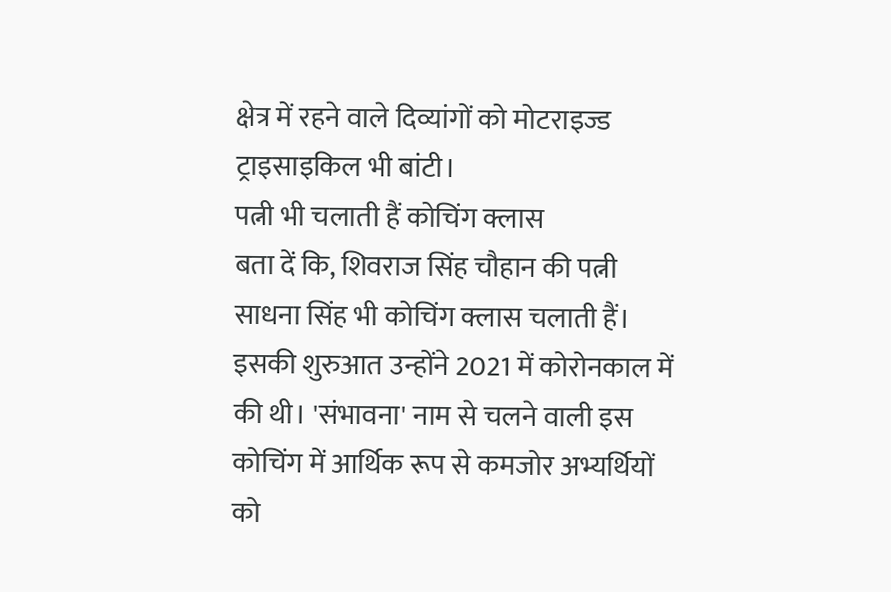क्षेत्र में रहने वाले दिव्यांगों को मोटराइज्ड ट्राइसाइकिल भी बांटी।
पत्नी भी चलाती हैं कोचिंग क्लास
बता दें कि, शिवराज सिंह चौहान की पत्नी साधना सिंह भी कोचिंग क्लास चलाती हैं। इसकी शुरुआत उन्होंने 2021 में कोरोनकाल में की थी। 'संभावना' नाम से चलने वाली इस कोचिंग में आर्थिक रूप से कमजोर अभ्यर्थियों को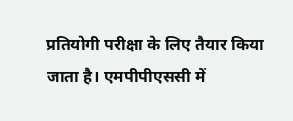प्रतियोगी परीक्षा के लिए तैयार किया जाता है। एमपीपीएससी में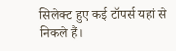सिलेक्ट हुए कई टॉपर्स यहां से निकले हैं।